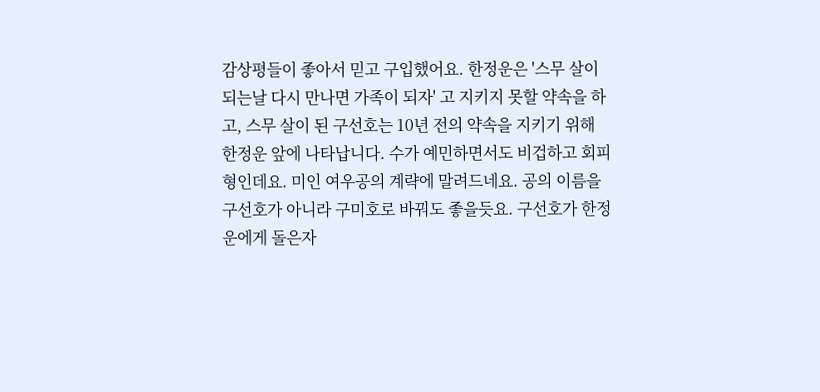감상평들이 좋아서 믿고 구입했어요. 한정운은 '스무 살이 되는날 다시 만나면 가족이 되자' 고 지키지 못할 약속을 하고, 스무 살이 된 구선호는 10년 전의 약속을 지키기 위해 한정운 앞에 나타납니다. 수가 예민하면서도 비겁하고 회피형인데요. 미인 여우공의 계략에 말려드네요. 공의 이름을 구선호가 아니라 구미호로 바꿔도 좋을듯요. 구선호가 한정운에게 돌은자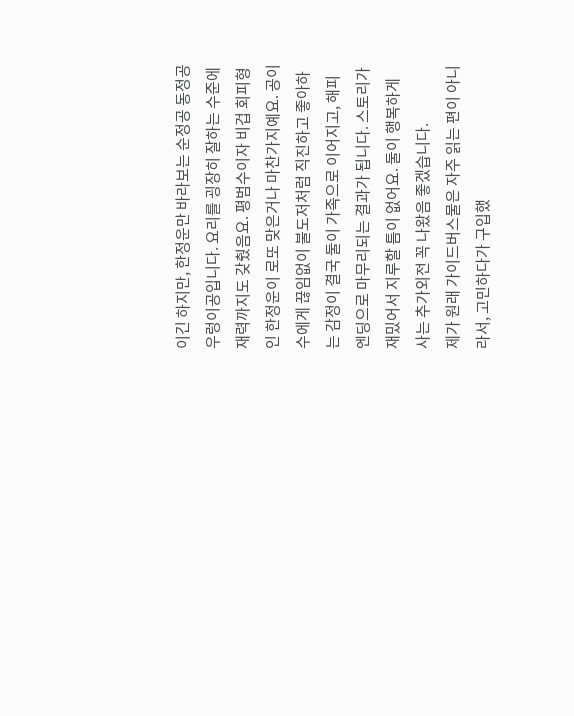이긴 하지만, 한정운만 바라보는 순정공 동정공 우렁이공입니다. 요리를 굉장히 잘하는 수준에 재력까지도 갖췄음요. 평범수이자 비겁 회피형인 한정운이 로또 맞은거나 마찬가지예요. 공이 수에게 끊임없이 불도저처럼 직진하고 좋아하는 감정이 결국 둘이 가족으로 이어지고, 해피엔딩으로 마무리되는 결과가 됩니다. 스토리가 재밌어서 지루할 틈이 없어요. 둘이 행복하게 사는 추가외전 꼭 나왔음 좋겠습니다.
제가 원래 가이드버스물은 자주 읽는 편이 아니라서, 고민하다가 구입했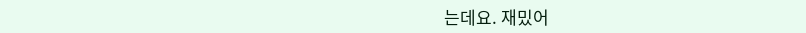는데요. 재밌어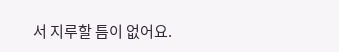서 지루할 틈이 없어요.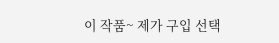이 작품~ 제가 구입 선택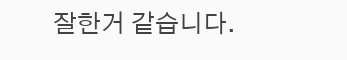잘한거 같습니다.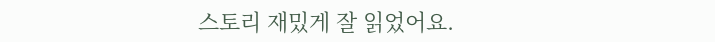스토리 재밌게 잘 읽었어요.